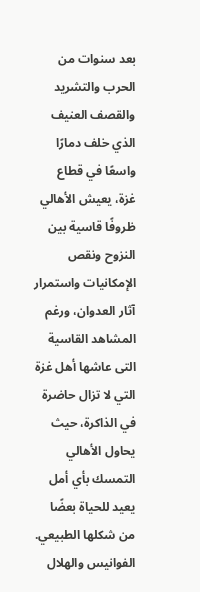بعد سنوات من الحرب والتشريد والقصف العنيف الذي خلف دمارًا واسعًا في قطاع غزة، يعيش الأهالي ظروفًا قاسية بين النزوح ونقص الإمكانيات واستمرار آثار العدوان، ورغم المشاهد القاسية التى عاشها أهل غزة التي لا تزال حاضرة في الذاكرة، حيث يحاول الأهالي التمسك بأي أمل يعيد للحياة بعضًا من شكلها الطبيعي.
الفوانيس والهلال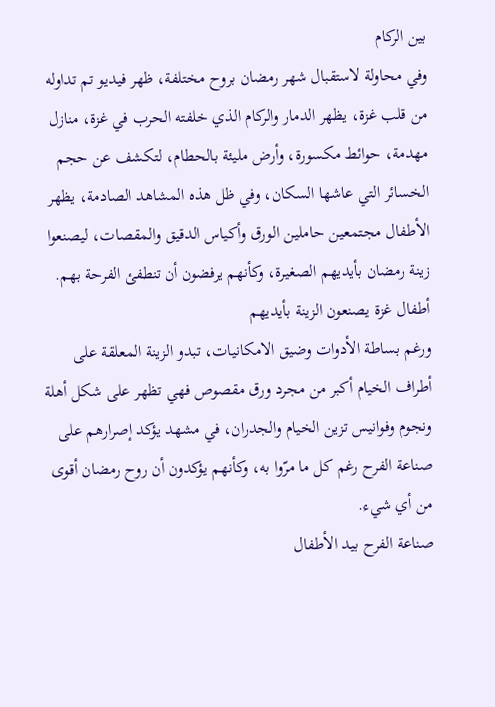بين الركام
وفي محاولة لاستقبال شهر رمضان بروح مختلفة، ظهر فيديو تم تداوله من قلب غزة، يظهر الدمار والركام الذي خلفته الحرب في غزة، منازل مهدمة، حوائط مكسورة، وأرض مليئة بالحطام، لتكشف عن حجم الخسائر التي عاشها السكان، وفي ظل هذه المشاهد الصادمة، يظهر الأطفال مجتمعين حاملين الورق وأكياس الدقيق والمقصات، ليصنعوا زينة رمضان بأيديهم الصغيرة، وكأنهم يرفضون أن تنطفئ الفرحة بهم.
أطفال غزة يصنعون الزينة بأيديهم
ورغم بساطة الأدوات وضيق الامكانيات، تبدو الزينة المعلقة على أطراف الخيام أكبر من مجرد ورق مقصوص فهي تظهر على شكل أهلة ونجوم وفوانيس تزين الخيام والجدران، في مشهد يؤكد إصرارهم على صناعة الفرح رغم كل ما مرّوا به، وكأنهم يؤكدون أن روح رمضان أقوى من أي شيء.
صناعة الفرح بيد الأطفال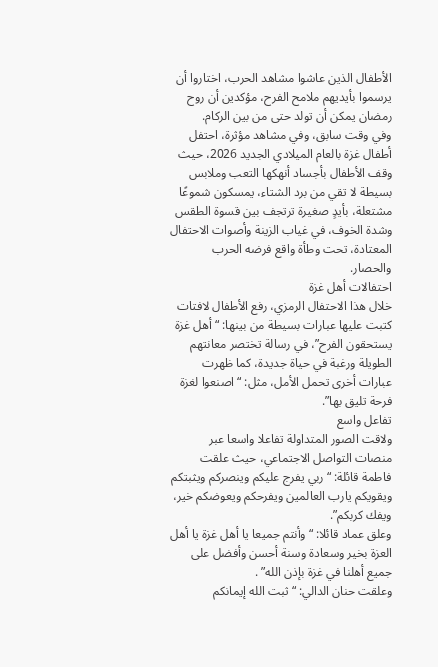الأطفال الذين عاشوا مشاهد الحرب، اختاروا أن يرسموا بأيديهم ملامح الفرح، مؤكدين أن روح رمضان يمكن أن تولد حتى من بين الركام.
وفي وقت سابق، وفي مشاهد مؤثرة، احتفل أطفال غزة بالعام الميلادي الجديد 2026، حيث وقف الأطفال بأجساد أنهكها التعب وملابس بسيطة لا تقي من برد الشتاء، يمسكون شموعًا مشتعلة، بأيدٍ صغيرة ترتجف بين قسوة الطقس وشدة الخوف، في غياب الزينة وأصوات الاحتفال المعتادة، تحت وطأة واقع فرضه الحرب والحصار.
احتفالات أهل غزة
خلال هذا الاحتفال الرمزي، رفع الأطفال لافتات كتبت عليها عبارات بسيطة من بينها: “أهل غزة يستحقون الفرح”، في رسالة تختصر معانتهم الطويلة ورغبة في حياة جديدة، كما ظهرت عبارات أخرى تحمل الأمل، مثل: “اصنعوا لغزة فرحة تليق بها”.
تفاعل واسع
ولاقت الصور المتداولة تفاعلا واسعا عبر منصات التواصل الاجتماعي، حيث علقت فاطمة قائلة: “ربي يفرج عليكم وينصركم ويثبتكم ويقويكم يارب العالمين ويفرحكم ويعوضكم خير، ويفك كربكم”.
وعلق عماد قائلا: “وأنتم جميعا يا أهل غزة يا أهل العزة بخير وسعادة وسنة أحسن وأفضل على جميع أهلنا في غزة بإذن الله” .
وعلقت حنان الدالي: “ ثبت الله إيمانكم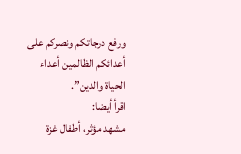ورفع درجاتكم ونصركم على أعدائكم الظالمين أعداء الحياة والدين”.
اقرأ أيضا:
مشهد مؤثر، أطفال غزة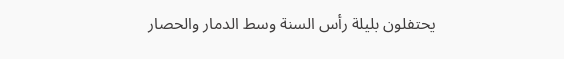يحتفلون بليلة رأس السنة وسط الدمار والحصار